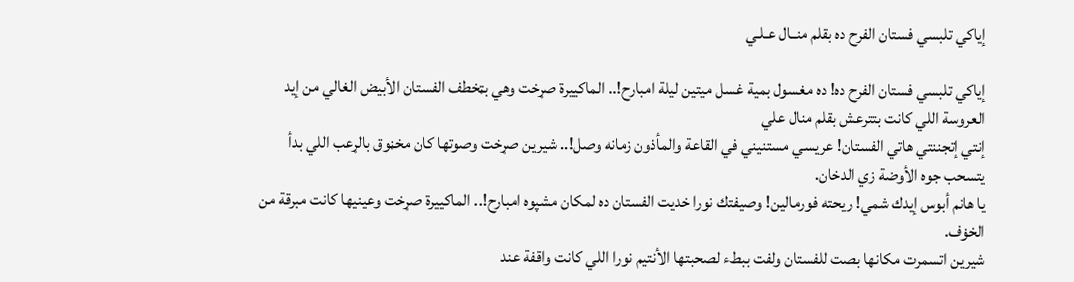إياكي تلبسي فستان الفرح ده بقلم منــال عـلـي

إياكي تلبسي فستان الفرح ده! ده مغسول بمية غسل ميتين ليلة امبارح!.. الماكييرة صړخت وهي بټخطف الفستان الأبيض الغالي من إيد العروسة اللي كانت بتترعش بقلم منال علي
إنتي إتجننتي هاتي الفستان! عريسي مستنيني في القاعة والمأذون زمانه وصل!.. شيرين صړخت وصوتها كان مخڼوق بالړعب اللي بدأ يتسحب جوه الأوضة زي الدخان.
يا هانم أبوس إيدك شمي! ريحته فورمالين! وصيفتك نورا خديت الفستان ده لمكان مشپوه امبارح!.. الماكييرة صړخت وعينيها كانت مبرقة من الخۏف.
شيرين اتسمرت مكانها بصت للفستان ولفت ببطء لصحبتها الأنتيم نورا اللي كانت واقفة عند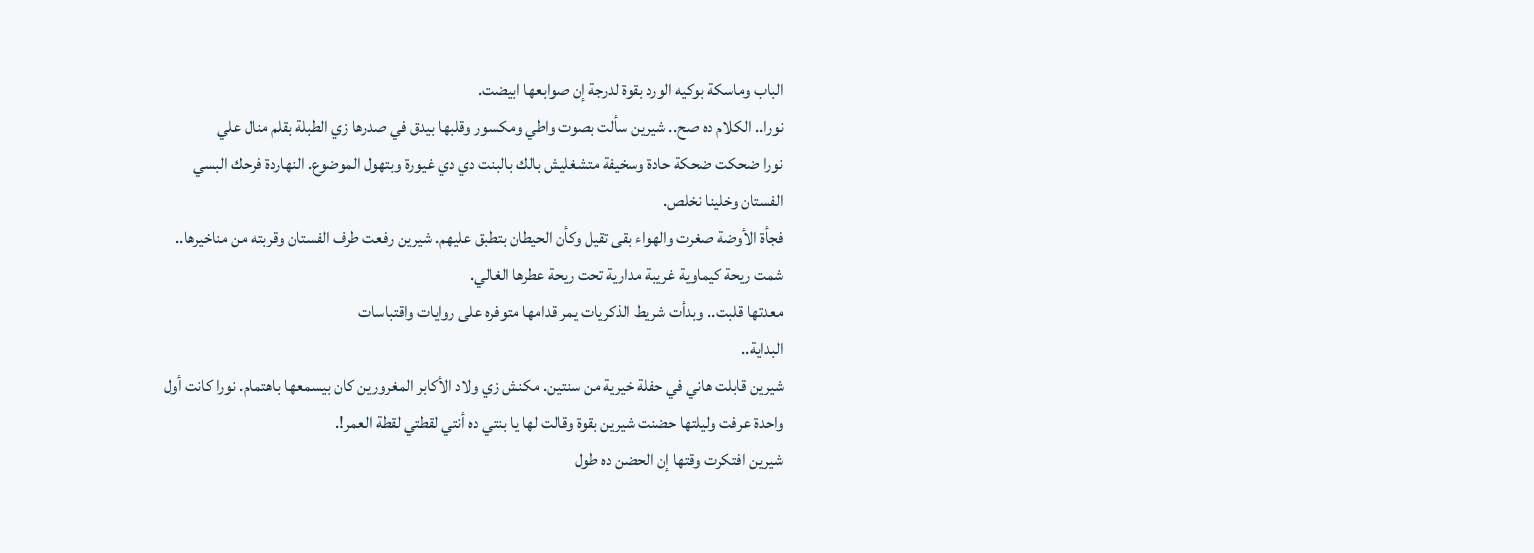الباب وماسكة بوكيه الورد بقوة لدرجة إن صوابعها ابيضت.
نورا.. الكلام ده صح.. شيرين سألت بصوت واطي ومكسور وقلبها بيدق في صدرها زي الطبلة بقلم منال علي
نورا ضحكت ضحكة حادة وسخيفة متشغليش بالك بالبنت دي دي غيورة وبتهول الموضوع. النهاردة فرحك البسي الفستان وخلينا نخلص.
فجأة الأوضة صغرت والهواء بقى تقيل وكأن الحيطان بتطبق عليهم. شيرين رفعت طرف الفستان وقربته من مناخيرها.. شمت ريحة كيماوية غريبة مدارية تحت ريحة عطرها الغالي.
معدتها قلبت.. وبدأت شريط الذكريات يمر قدامها متوفره على روايات واقتباسات
البداية..
شيرين قابلت هاني في حفلة خيرية من سنتين. مكنش زي ولاد الأكابر المغرورين كان بيسمعها باهتمام. نورا كانت أول واحدة عرفت وليلتها حضنت شيرين بقوة وقالت لها يا بنتي ده أنتي لقطتي لقطة العمر!.
شيرين افتكرت وقتها إن الحضن ده طول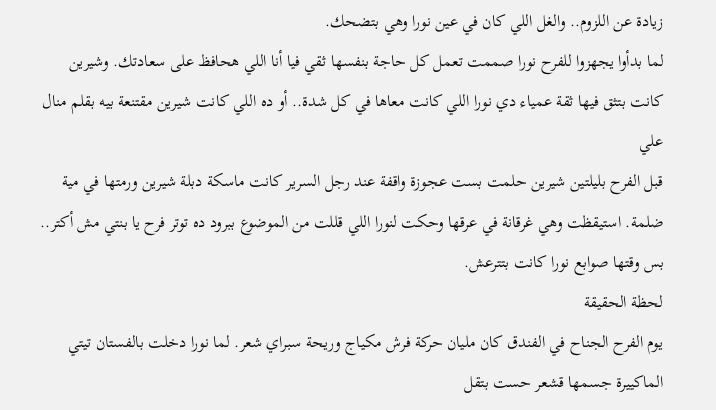زيادة عن اللزوم.. والغل اللي كان في عين نورا وهي بتضحك.
لما بدأوا يجهزوا للفرح نورا صممت تعمل كل حاجة بنفسها ثقي فيا أنا اللي هحافظ على سعادتك. وشيرين كانت بتثق فيها ثقة عمياء دي نورا اللي كانت معاها في كل شدة.. أو ده اللي كانت شيرين مقتنعة بيه بقلم منال علي
قبل الفرح بليلتين شيرين حلمت بست عجوزة واقفة عند رجل السرير كانت ماسكة دبلة شيرين ورمتها في مية ضلمة. استيقظت وهي غرقانة في عرقها وحكت لنورا اللي قللت من الموضوع ببرود ده توتر فرح يا بنتي مش أكتر.. بس وقتها صوابع نورا كانت بتترعش.
لحظة الحقيقة
يوم الفرح الجناح في الفندق كان مليان حركة فرش مكياج وريحة سبراي شعر. لما نورا دخلت بالفستان تيتي الماكييرة جسمها قشعر حست بتقل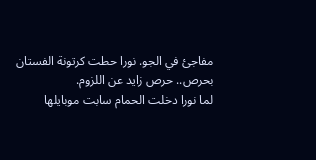مفاجئ في الجو. نورا حطت كرتونة الفستان بحرص.. حرص زايد عن اللزوم.
لما نورا دخلت الحمام سابت موبايلها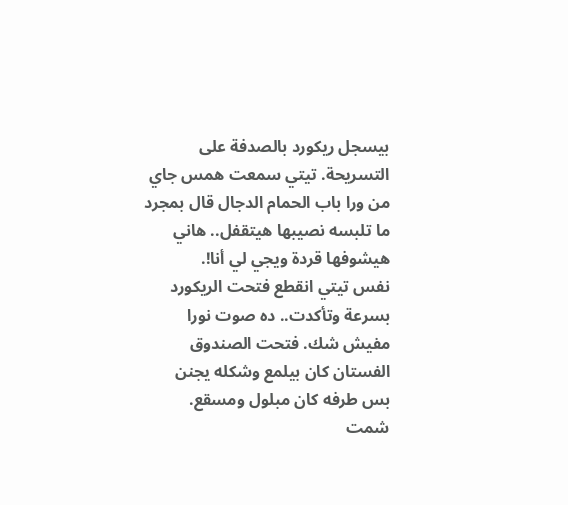بيسجل ريكورد بالصدفة على التسريحة. تيتي سمعت همس جاي من ورا باب الحمام الدجال قال بمجرد ما تلبسه نصيبها هيتقفل.. هاني هيشوفها قردة ويجي لي أنا!.
نفس تيتي انقطع فتحت الريكورد بسرعة وتأكدت.. ده صوت نورا مفيش شك. فتحت الصندوق الفستان كان بيلمع وشكله يجنن بس طرفه كان مبلول ومسقع. شمت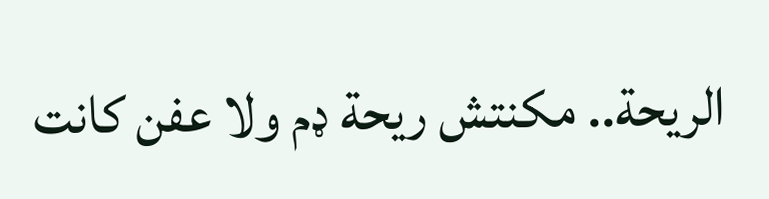الريحة.. مكنتش ريحة ډم ولا عفن كانت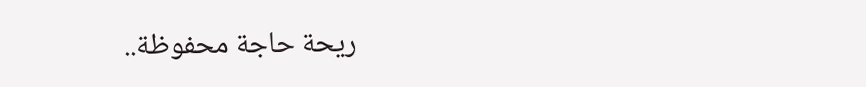ريحة حاجة محفوظة..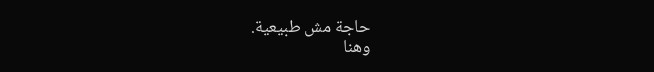حاجة مش طبيعية.
وهنا